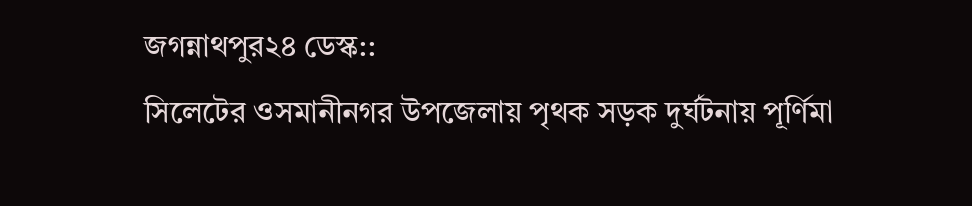জগন্নাথপুর২৪ ডেস্ক::
সিলেটের ওসমানীনগর উপজেলায় পৃথক সড়ক দুর্ঘটনায় পূর্ণিমা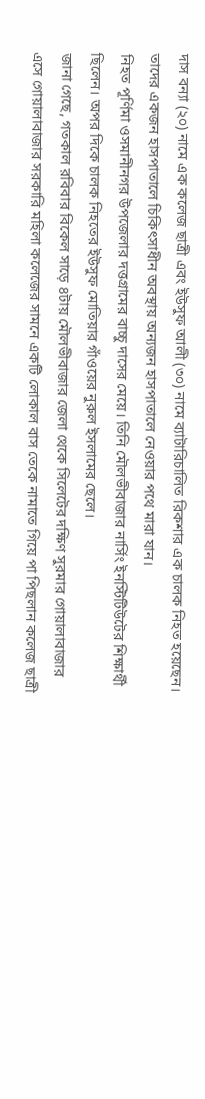দাস বন্যা (২০) নামে এক কলেজ ছাত্রী এবং ইউসুফ আলী (৩০) নামে ব্যাটারিচালিত রিকশার এক চালক নিহত হয়েছেন। তাদের একজন হাসপাতালে চিকিৎসাধীন অবস্থায় অন্যজন হাসপাতালে নেওয়ার পথে মারা যান।
নিহত পূর্ণিমা ওসমানীনগর উপজেলার দত্তগ্রামের বাচ্চু দাসের মেয়ে। তিনি মৌলভীবাজার নার্সিং ইনস্টিটিউটের শিক্ষার্থী ছিলেন। অপর দিকে চালক নিহতের ইউসুফ মোতিয়ার গাঁওয়ের নুরুল ইসলামের ছেলে।
জানা গেছে, গতকাল রবিবার বিকেল সাড়ে ৪টায় মৌলভীবাজার জেলা থেকে সিলেটের দক্ষিণ সুরমার গোয়ালাবাজার এসে গোয়ালাবাজার সরকারি মহিলা কলেজের সামনে একটি লোকাল বাস তেকে নামাতে গিয়ে পা পিছলান কলেজ ছাত্রী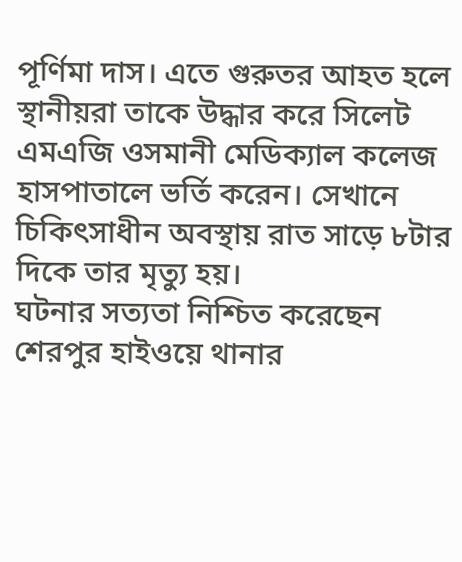পূর্ণিমা দাস। এতে গুরুতর আহত হলে স্থানীয়রা তাকে উদ্ধার করে সিলেট এমএজি ওসমানী মেডিক্যাল কলেজ হাসপাতালে ভর্তি করেন। সেখানে চিকিৎসাধীন অবস্থায় রাত সাড়ে ৮টার দিকে তার মৃত্যু হয়।
ঘটনার সত্যতা নিশ্চিত করেছেন শেরপুর হাইওয়ে থানার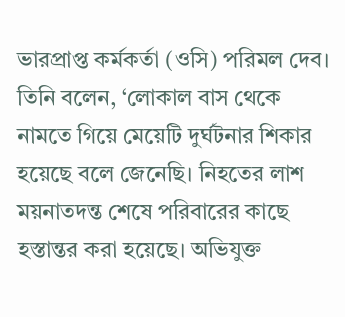ভারপ্রাপ্ত কর্মকর্তা (ওসি) পরিমল দেব। তিনি বলেন, ‘লোকাল বাস থেকে নামতে গিয়ে মেয়েটি দুর্ঘটনার শিকার হয়েছে বলে জেনেছি। নিহতের লাশ ময়নাতদন্ত শেষে পরিবারের কাছে হস্তান্তর করা হয়েছে। অভিযুক্ত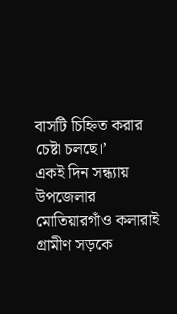বাসটি চিহ্নিত করার চেষ্টা চলছে।’
একই দিন সন্ধ্যায় উপজেলার মোতিয়ারগাঁও কলারাই গ্রামীণ সড়কে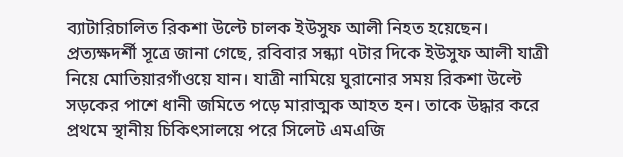ব্যাটারিচালিত রিকশা উল্টে চালক ইউসুফ আলী নিহত হয়েছেন।
প্রত্যক্ষদর্শী সূত্রে জানা গেছে, রবিবার সন্ধ্যা ৭টার দিকে ইউসুফ আলী যাত্রী নিয়ে মোতিয়ারগাঁওয়ে যান। যাত্রী নামিয়ে ঘুরানোর সময় রিকশা উল্টে সড়কের পাশে ধানী জমিতে পড়ে মারাত্মক আহত হন। তাকে উদ্ধার করে প্রথমে স্থানীয় চিকিৎসালয়ে পরে সিলেট এমএজি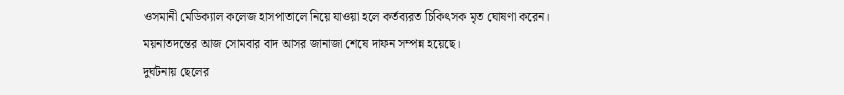ওসমানী মেডিক্যাল কলেজ হাসপাতালে নিয়ে যাওয়া হলে কর্তব্যরত চিকিৎসক মৃত ঘোষণা করেন। ময়নাতদন্তের আজ সোমবার বাদ আসর জানাজা শেষে দাফন সম্পন্ন হয়েছে।
দুর্ঘটনায় ছেলের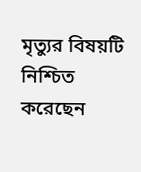মৃত্যুর বিষয়টি নিশ্চিত করেছেন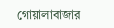গোয়ালাবাজার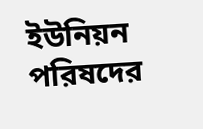ইউনিয়ন পরিষদের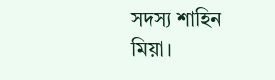সদস্য শাহিন মিয়া।